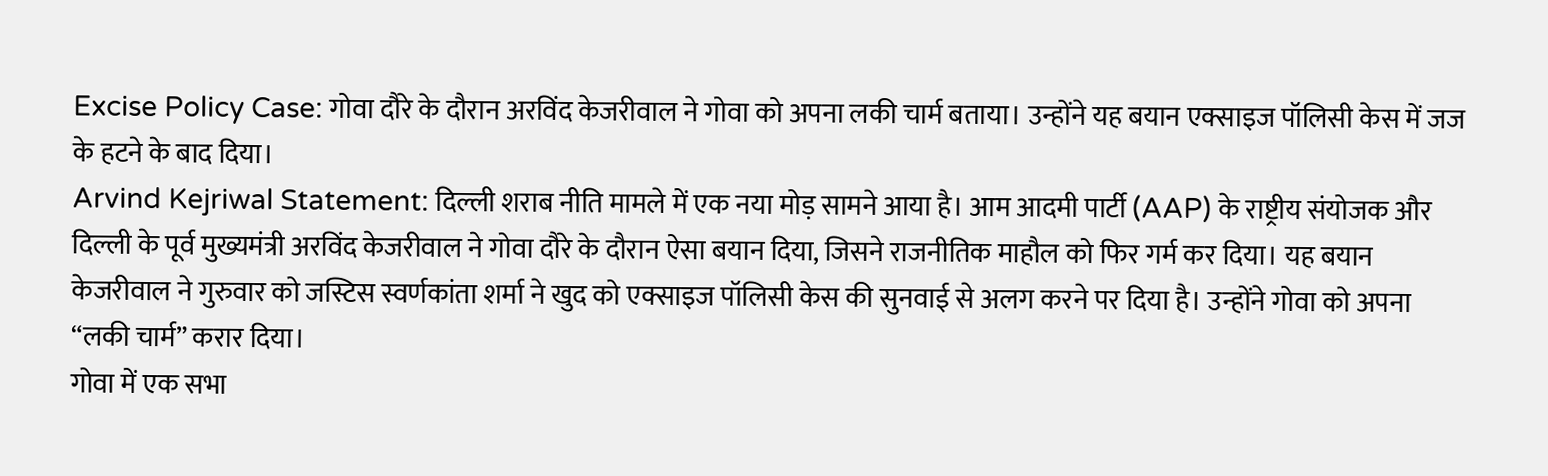Excise Policy Case: गोवा दौरे के दौरान अरविंद केजरीवाल ने गोवा को अपना लकी चार्म बताया। उन्होंने यह बयान एक्साइज पॉलिसी केस में जज के हटने के बाद दिया।
Arvind Kejriwal Statement: दिल्ली शराब नीति मामले में एक नया मोड़ सामने आया है। आम आदमी पार्टी (AAP) के राष्ट्रीय संयोजक और दिल्ली के पूर्व मुख्यमंत्री अरविंद केजरीवाल ने गोवा दौरे के दौरान ऐसा बयान दिया, जिसने राजनीतिक माहौल को फिर गर्म कर दिया। यह बयान केजरीवाल ने गुरुवार को जस्टिस स्वर्णकांता शर्मा ने खुद को एक्साइज पॉलिसी केस की सुनवाई से अलग करने पर दिया है। उन्होंने गोवा को अपना “लकी चार्म” करार दिया।
गोवा में एक सभा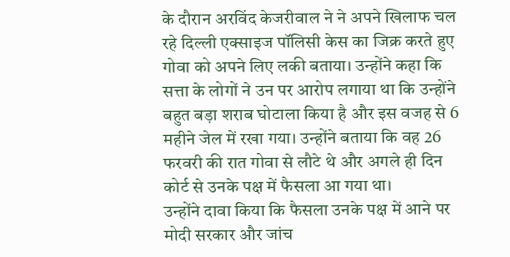के दौरान अरविंद केजरीवाल ने ने अपने खिलाफ चल रहे दिल्ली एक्साइज पॉलिसी केस का जिक्र करते हुए गोवा को अपने लिए लकी बताया। उन्होंने कहा कि सत्ता के लोगों ने उन पर आरोप लगाया था कि उन्होंने बहुत बड़ा शराब घोटाला किया है और इस वजह से 6 महीने जेल में रखा गया। उन्होंने बताया कि वह 26 फरवरी की रात गोवा से लौटे थे और अगले ही दिन कोर्ट से उनके पक्ष में फैसला आ गया था।
उन्होंने दावा किया कि फैसला उनके पक्ष में आने पर मोदी सरकार और जांच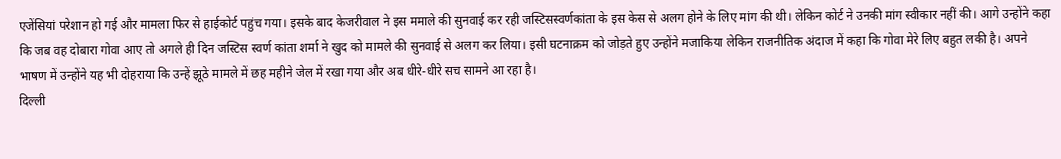एजेंसियां परेशान हो गई और मामला फिर से हाईकोर्ट पहुंच गया। इसके बाद केजरीवाल ने इस ममाले की सुनवाई कर रही जस्टिसस्वर्णकांता के इस केस से अलग होने के लिए मांग की थी। लेकिन कोर्ट ने उनकी मांग स्वीकार नहीं की। आगे उन्होंने कहा कि जब वह दोबारा गोवा आए तो अगले ही दिन जस्टिस स्वर्ण कांता शर्मा ने खुद को मामले की सुनवाई से अलग कर लिया। इसी घटनाक्रम को जोड़ते हुए उन्होंने मजाकिया लेकिन राजनीतिक अंदाज में कहा कि गोवा मेरे लिए बहुत लकी है। अपने भाषण में उन्होंने यह भी दोहराया कि उन्हें झूठे मामले में छह महीने जेल में रखा गया और अब धीरे-धीरे सच सामने आ रहा है।
दिल्ली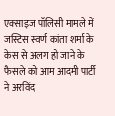एक्साइज पॉलिसी मामले में जस्टिस स्वर्ण कांता शर्मा के केस से अलग हो जाने के फैसले को आम आदमी पार्टी ने अरविंद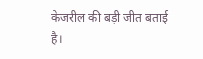केजरील की बड़ी जीत बताई है।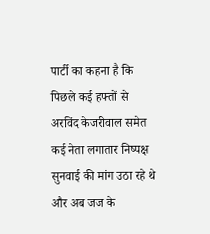पार्टी का कहना है कि पिछले कई हफ्तों से अरविंद केजरीवाल समेत कई नेता लगातार निष्पक्ष सुनवाई की मांग उठा रहे थे और अब जज के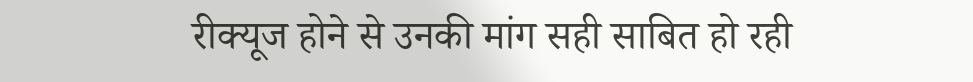रीक्यूज होने से उनकी मांग सही साबित हो रही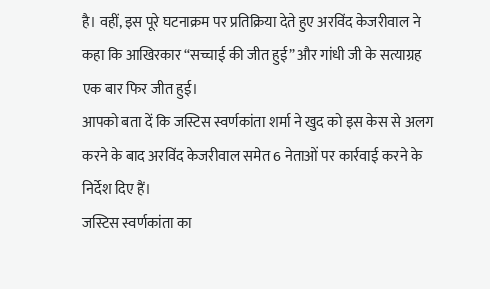है। वहीं, इस पूरे घटनाक्रम पर प्रतिक्रिया देते हुए अरविंद केजरीवाल ने कहा कि आखिरकार “सच्चाई की जीत हुई” और गांधी जी के सत्याग्रह एक बार फिर जीत हुई।
आपको बता दें कि जस्टिस स्वर्णकांता शर्मा ने खुद को इस केस से अलग करने के बाद अरविंद केजरीवाल समेत 6 नेताओं पर कार्रवाई करने के निर्देश दिए हैं।
जस्टिस स्वर्णकांता का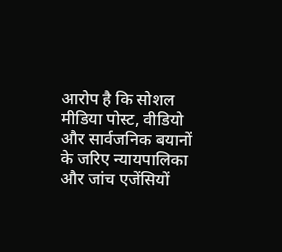आरोप है कि सोशल मीडिया पोस्ट, वीडियो और सार्वजनिक बयानों के जरिए न्यायपालिका और जांच एजेंसियों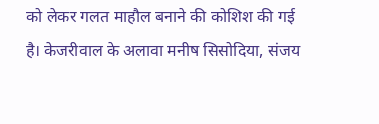को लेकर गलत माहौल बनाने की कोशिश की गई है। केजरीवाल के अलावा मनीष सिसोदिया, संजय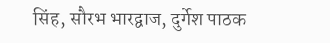सिंह, सौरभ भारद्वाज, दुर्गेश पाठक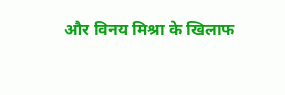और विनय मिश्रा के खिलाफ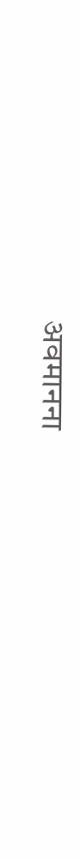अवमानना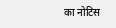का नोटिस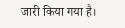जारी किया गया है।